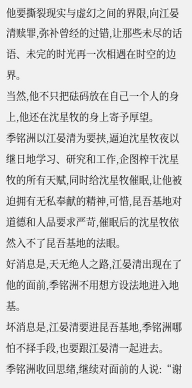他要撕裂现实与虚幻之间的界限,向江晏清赎罪,弥补曾经的过错,让那些未尽的话语、未完的时光再一次相遇在时空的边界。
当然,他不只把砝码放在自己一个人的身上,他还在沈星牧的身上寄予厚望。
季铭洲以江晏清为要挟,逼迫沈星牧夜以继日地学习、研究和工作,企图榨干沈星牧的所有天赋,同时给沈星牧催眠,让他被迫拥有无私奉献的精神,可惜,昆吾基地对道德和人品要求严苛,催眠后的沈星牧依然入不了昆吾基地的法眼。
好消息是,天无绝人之路,江晏清出现在了他的面前,季铭洲不用想方设法地进入地基。
坏消息是,江晏清要进昆吾基地,季铭洲哪怕不择手段,也要跟江晏清一起进去。
季铭洲收回思绪,继续对面前的人说:“谢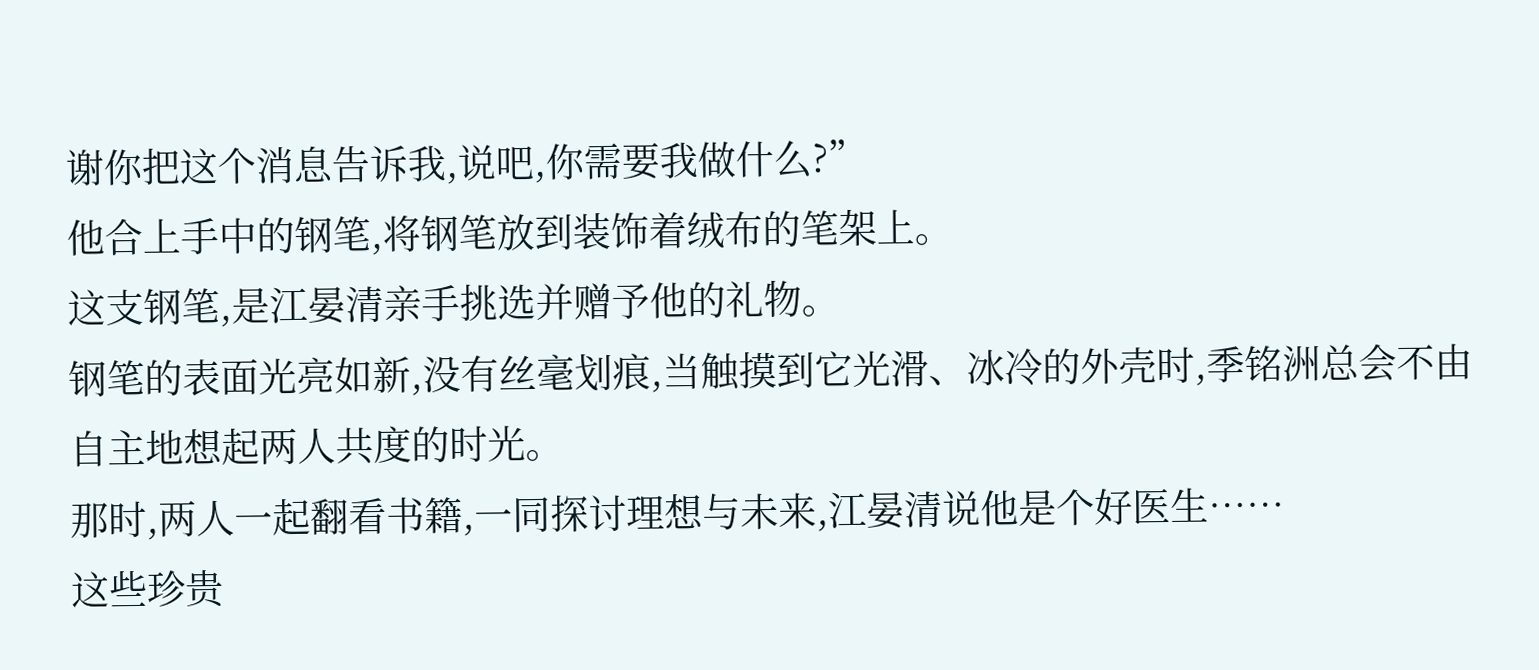谢你把这个消息告诉我,说吧,你需要我做什么?”
他合上手中的钢笔,将钢笔放到装饰着绒布的笔架上。
这支钢笔,是江晏清亲手挑选并赠予他的礼物。
钢笔的表面光亮如新,没有丝毫划痕,当触摸到它光滑、冰冷的外壳时,季铭洲总会不由自主地想起两人共度的时光。
那时,两人一起翻看书籍,一同探讨理想与未来,江晏清说他是个好医生……
这些珍贵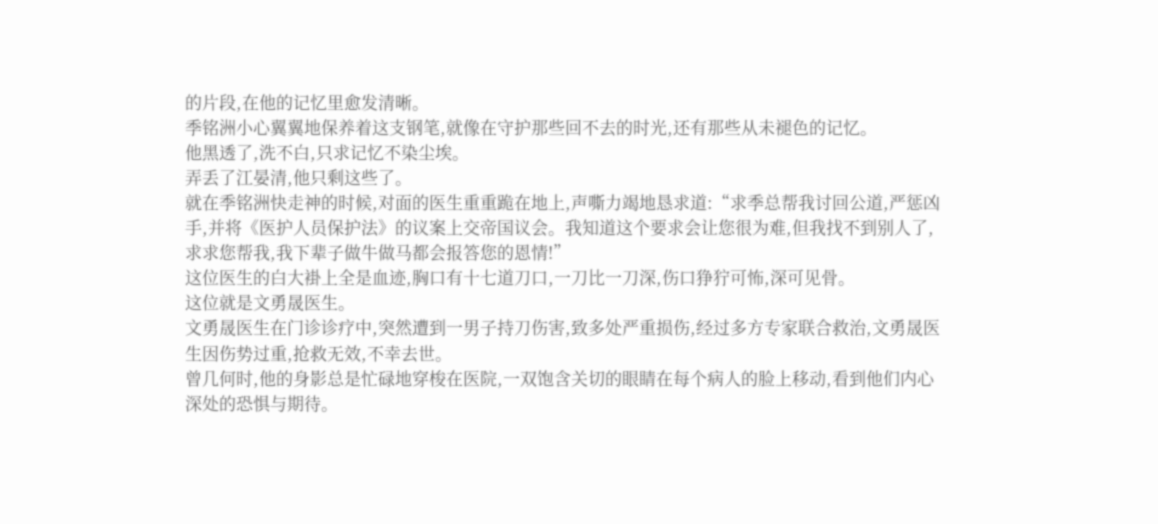的片段,在他的记忆里愈发清晰。
季铭洲小心翼翼地保养着这支钢笔,就像在守护那些回不去的时光,还有那些从未褪色的记忆。
他黑透了,洗不白,只求记忆不染尘埃。
弄丢了江晏清,他只剩这些了。
就在季铭洲快走神的时候,对面的医生重重跪在地上,声嘶力竭地恳求道:“求季总帮我讨回公道,严惩凶手,并将《医护人员保护法》的议案上交帝国议会。我知道这个要求会让您很为难,但我找不到别人了,求求您帮我,我下辈子做牛做马都会报答您的恩情!”
这位医生的白大褂上全是血迹,胸口有十七道刀口,一刀比一刀深,伤口狰狞可怖,深可见骨。
这位就是文勇晟医生。
文勇晟医生在门诊诊疗中,突然遭到一男子持刀伤害,致多处严重损伤,经过多方专家联合救治,文勇晟医生因伤势过重,抢救无效,不幸去世。
曾几何时,他的身影总是忙碌地穿梭在医院,一双饱含关切的眼睛在每个病人的脸上移动,看到他们内心深处的恐惧与期待。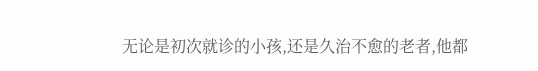无论是初次就诊的小孩,还是久治不愈的老者,他都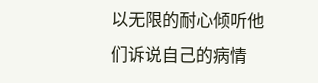以无限的耐心倾听他们诉说自己的病情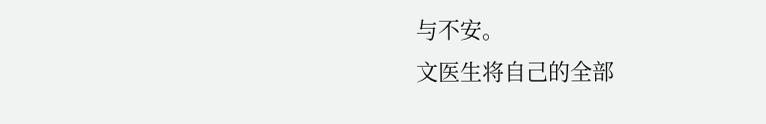与不安。
文医生将自己的全部